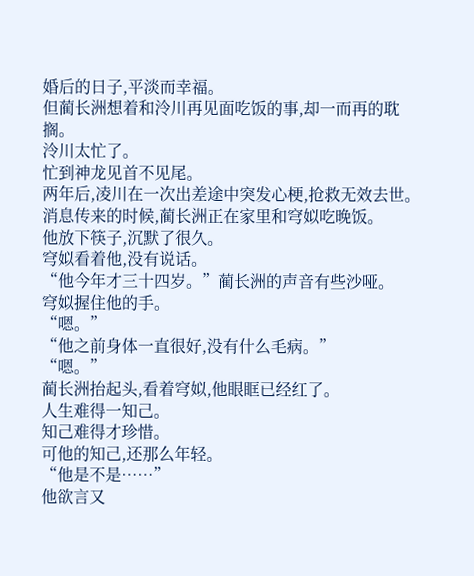婚后的日子,平淡而幸福。
但蔺长洲想着和泠川再见面吃饭的事,却一而再的耽搁。
泠川太忙了。
忙到神龙见首不见尾。
两年后,凌川在一次出差途中突发心梗,抢救无效去世。
消息传来的时候,蔺长洲正在家里和穹姒吃晚饭。
他放下筷子,沉默了很久。
穹姒看着他,没有说话。
“他今年才三十四岁。”蔺长洲的声音有些沙哑。
穹姒握住他的手。
“嗯。”
“他之前身体一直很好,没有什么毛病。”
“嗯。”
蔺长洲抬起头,看着穹姒,他眼眶已经红了。
人生难得一知己。
知己难得才珍惜。
可他的知己,还那么年轻。
“他是不是……”
他欲言又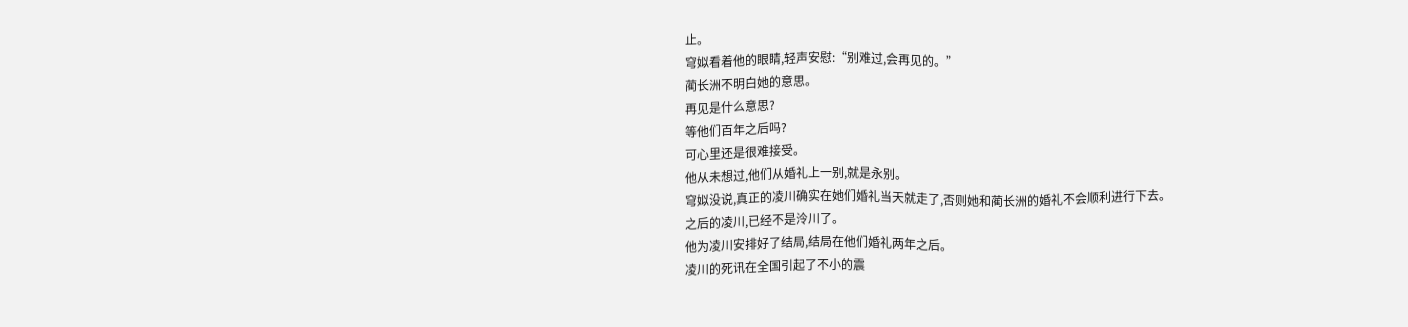止。
穹姒看着他的眼睛,轻声安慰:“别难过,会再见的。”
蔺长洲不明白她的意思。
再见是什么意思?
等他们百年之后吗?
可心里还是很难接受。
他从未想过,他们从婚礼上一别,就是永别。
穹姒没说,真正的凌川确实在她们婚礼当天就走了,否则她和蔺长洲的婚礼不会顺利进行下去。
之后的凌川,已经不是泠川了。
他为凌川安排好了结局,结局在他们婚礼两年之后。
凌川的死讯在全国引起了不小的震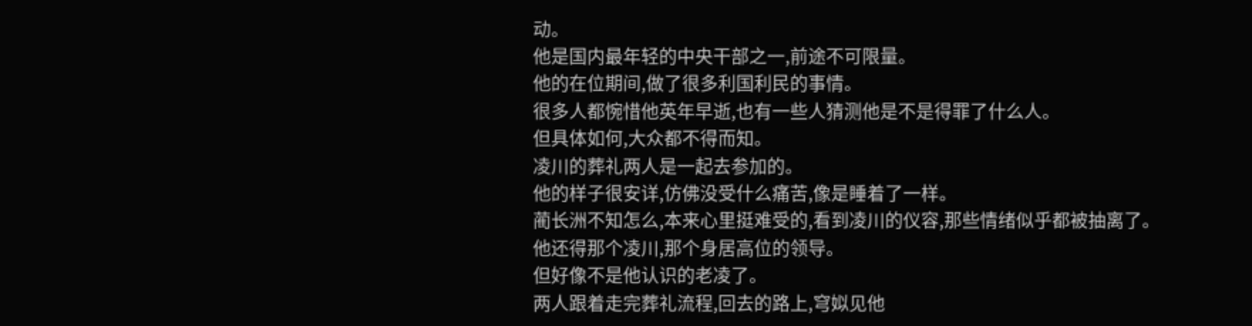动。
他是国内最年轻的中央干部之一,前途不可限量。
他的在位期间,做了很多利国利民的事情。
很多人都惋惜他英年早逝,也有一些人猜测他是不是得罪了什么人。
但具体如何,大众都不得而知。
凌川的葬礼两人是一起去参加的。
他的样子很安详,仿佛没受什么痛苦,像是睡着了一样。
蔺长洲不知怎么,本来心里挺难受的,看到凌川的仪容,那些情绪似乎都被抽离了。
他还得那个凌川,那个身居高位的领导。
但好像不是他认识的老凌了。
两人跟着走完葬礼流程,回去的路上,穹姒见他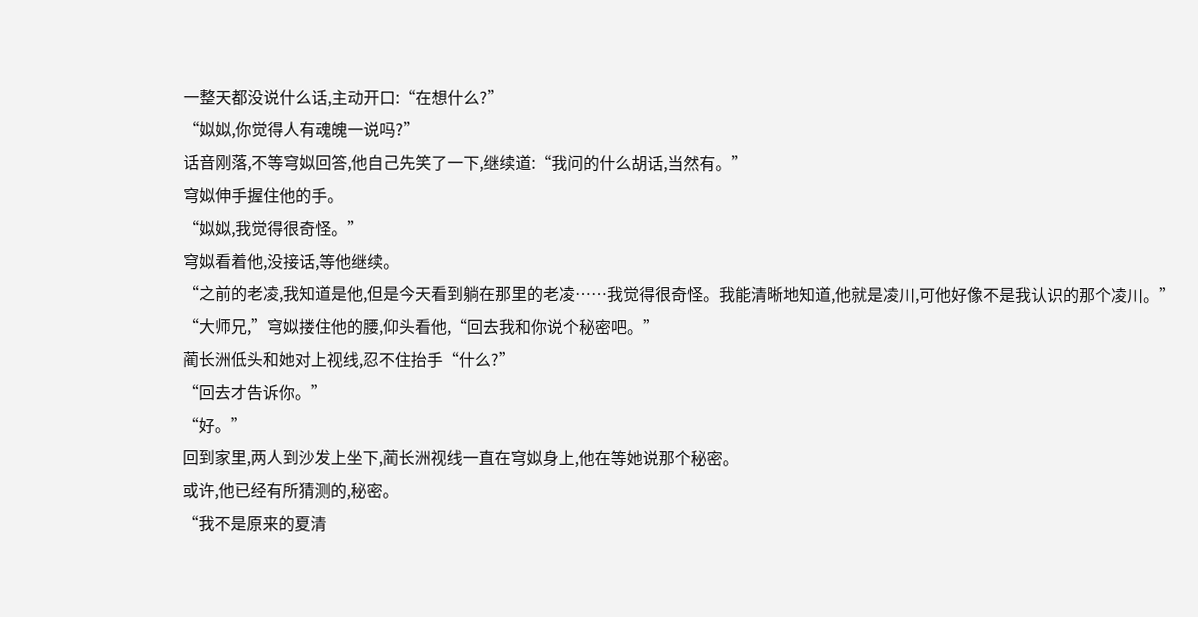一整天都没说什么话,主动开口:“在想什么?”
“姒姒,你觉得人有魂魄一说吗?”
话音刚落,不等穹姒回答,他自己先笑了一下,继续道:“我问的什么胡话,当然有。”
穹姒伸手握住他的手。
“姒姒,我觉得很奇怪。”
穹姒看着他,没接话,等他继续。
“之前的老凌,我知道是他,但是今天看到躺在那里的老凌……我觉得很奇怪。我能清晰地知道,他就是凌川,可他好像不是我认识的那个凌川。”
“大师兄,”穹姒搂住他的腰,仰头看他,“回去我和你说个秘密吧。”
蔺长洲低头和她对上视线,忍不住抬手“什么?”
“回去才告诉你。”
“好。”
回到家里,两人到沙发上坐下,蔺长洲视线一直在穹姒身上,他在等她说那个秘密。
或许,他已经有所猜测的,秘密。
“我不是原来的夏清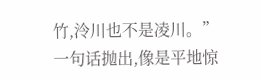竹,泠川也不是凌川。”
一句话抛出,像是平地惊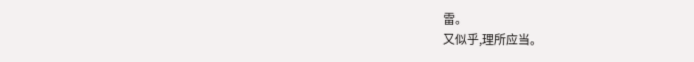雷。
又似乎,理所应当。